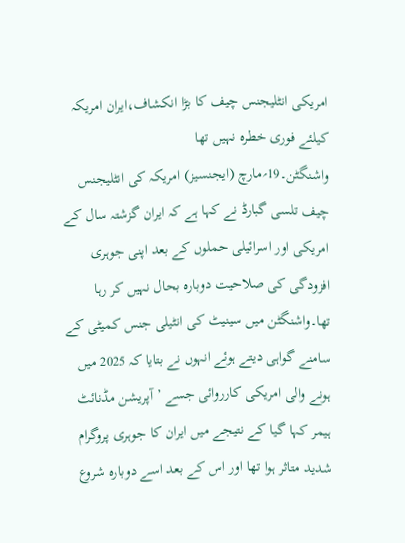امریکی انٹلیجنس چیف کا بڑا انکشاف،ایران امریکہ کیلئے فوری خطرہ نہیں تھا
واشنگٹن۔19؍مارچ (ایجنسیز) امریکہ کی انٹلیجنس چیف تلسی گبارڈ نے کہا ہے کہ ایران گزشتہ سال کے امریکی اور اسرائیلی حملوں کے بعد اپنی جوہری افزودگی کی صلاحیت دوبارہ بحال نہیں کر رہا تھا۔واشنگٹن میں سینیٹ کی انٹیلی جنس کمیٹی کے سامنے گواہی دیتے ہوئے انہوں نے بتایا کہ 2025 میں ہونے والی امریکی کارروائی جسے ’آپریشن مڈنائٹ ہیمر کہا گیا کے نتیجے میں ایران کا جوہری پروگرام شدید متاثر ہوا تھا اور اس کے بعد اسے دوبارہ شروع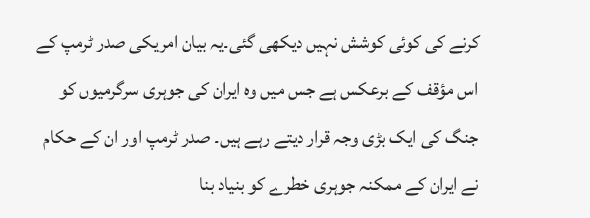کرنے کی کوئی کوشش نہیں دیکھی گئی۔یہ بیان امریکی صدر ٹرمپ کے اس مؤقف کے برعکس ہے جس میں وہ ایران کی جوہری سرگرمیوں کو جنگ کی ایک بڑی وجہ قرار دیتے رہے ہیں۔ صدر ٹرمپ اور ان کے حکام نے ایران کے ممکنہ جوہری خطرے کو بنیاد بنا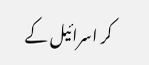کر اسرائیل کے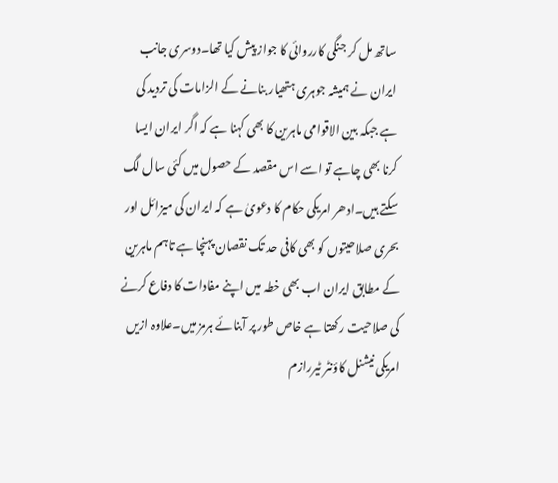ساتھ مل کر جنگی کارروائی کا جواز پیش کیا تھا۔دوسری جانب ایران نے ہمیشہ جوہری ہتھیار بنانے کے الزامات کی تردید کی ہے جبکہ بین الاقوامی ماہرین کا بھی کہنا ہے کہ اگر ایران ایسا کرنا بھی چاہے تو اسے اس مقصد کے حصول میں کئی سال لگ سکتے ہیں۔ادھر امریکی حکام کا دعویٰ ہے کہ ایران کی میزائل اور بحری صلاحیتوں کو بھی کافی حد تک نقصان پہنچا ہے تاہم ماہرین کے مطابق ایران اب بھی خطہ میں اپنے مفادات کا دفاع کرنے کی صلاحیت رکھتا ہے خاص طور پر آبنائے ہرمز میں۔علاوہ ازیں امریکی نیشنل کاؤنٹر ٹیررازم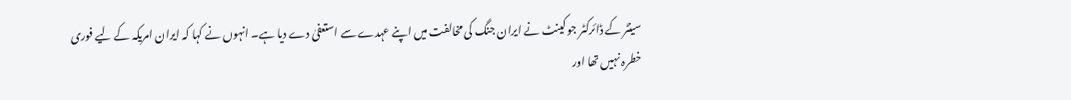سینٹر کے ڈائرکٹر جو کینٹ نے ایران جنگ کی مخالفت میں اپنے عہدے سے استعفیٰ دے دیا ہے۔ انہوں نے کہا کہ ایران امریکہ کے لیے فوری خطرہ نہیں تھا اور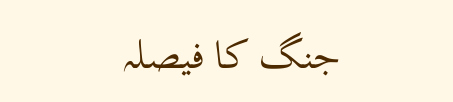جنگ کا فیصلہ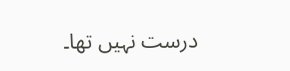درست نہیں تھا۔